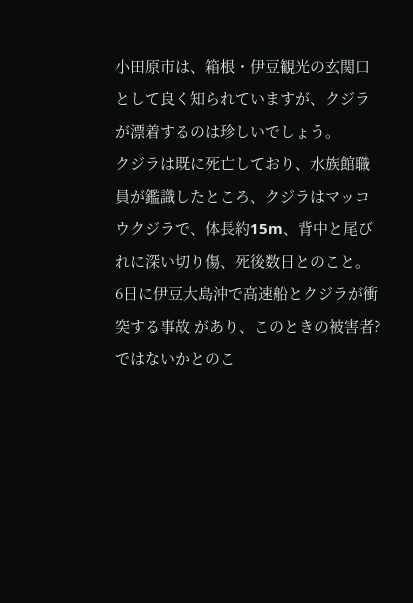小田原市は、箱根・伊豆観光の玄関口として良く知られていますが、クジラが漂着するのは珍しいでしょう。
クジラは既に死亡しており、水族館職員が鑑識したところ、クジラはマッコウクジラで、体長約15m、背中と尾びれに深い切り傷、死後数日とのこと。
6日に伊豆大島沖で高速船とクジラが衝突する事故 があり、このときの被害者?ではないかとのこ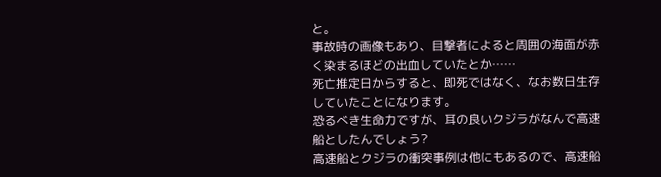と。
事故時の画像もあり、目撃者によると周囲の海面が赤く染まるほどの出血していたとか……
死亡推定日からすると、即死ではなく、なお数日生存していたことになります。
恐るべき生命力ですが、耳の良いクジラがなんで高速船としたんでしょう?
高速船とクジラの衝突事例は他にもあるので、高速船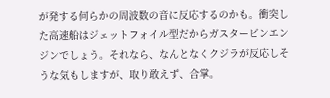が発する何らかの周波数の音に反応するのかも。衝突した高速船はジェットフォイル型だからガスタービンエンジンでしょう。それなら、なんとなくクジラが反応しそうな気もしますが、取り敢えず、合掌。